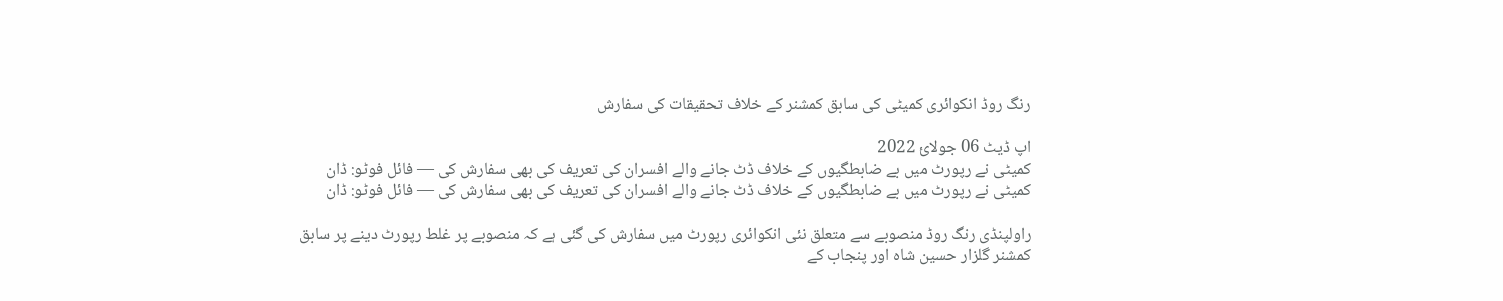رنگ روڈ انکوائری کمیٹی کی سابق کمشنر کے خلاف تحقیقات کی سفارش

اپ ڈیٹ 06 جولائ 2022
کمیٹی نے رپورٹ میں بے ضابطگیوں کے خلاف ڈٹ جانے والے افسران کی تعریف کی بھی سفارش کی — فائل فوٹو: ڈان
کمیٹی نے رپورٹ میں بے ضابطگیوں کے خلاف ڈٹ جانے والے افسران کی تعریف کی بھی سفارش کی — فائل فوٹو: ڈان

راولپنڈی رنگ روڈ منصوبے سے متعلق نئی انکوائری رپورٹ میں سفارش کی گئی ہے کہ منصوبے پر غلط رپورٹ دینے پر سابق کمشنر گلزار حسین شاہ اور پنجاب کے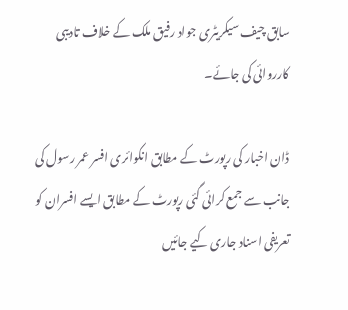سابق چیف سیکریٹری جواد رفیق ملک کے خلاف تادیبی کارروائی کی جائے۔

ڈان اخبار کی رپورٹ کے مطابق انکوائری افسر عمر رسول کی جانب سے جمع کرائی گئی رپورٹ کے مطابق ایسے افسران کو تعریفی اسناد جاری کیے جائیں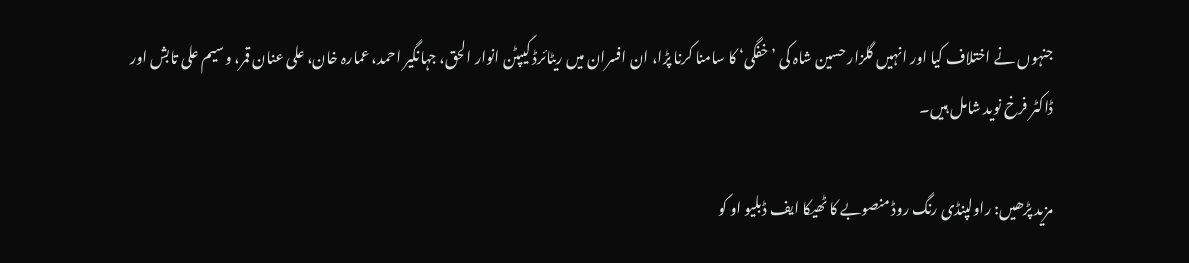جنہوں نے اختلاف کیا اور انہیں گلزار حسین شاہ کی ’خفگی‘ کا سامنا کرنا پڑا، ان افسران میں ریٹائرڈ کیپٹن انوار الحق، جہانگیر احمد، عمارہ خان، علی عنان قمر، وسیم علی تابش اور ڈاکٹر فرخ نوید شامل ہیں۔

مزید پڑھیں: راولپنڈی رنگ روڈ منصوبے کا ٹھیکا ایف ڈبلیو او کو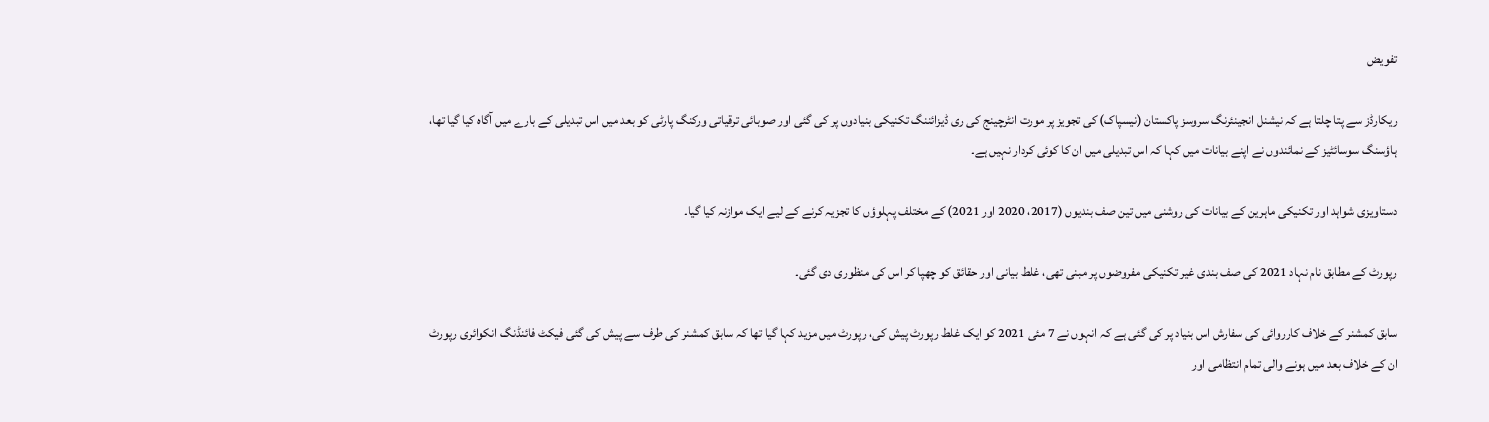تفویض

ریکارڈز سے پتا چلتا ہے کہ نیشنل انجینئرنگ سروسز پاکستان (نیسپاک) کی تجویز پر مورت انٹرچینج کی ری ڈیزائننگ تکنیکی بنیادوں پر کی گئی اور صوبائی ترقیاتی ورکنگ پارٹی کو بعد میں اس تبدیلی کے بارے میں آگاہ کیا گیا تھا، ہاؤسنگ سوسائٹیز کے نمائندوں نے اپنے بیانات میں کہا کہ اس تبدیلی میں ان کا کوئی کردار نہیں ہے۔

دستاویزی شواہد اور تکنیکی ماہرین کے بیانات کی روشنی میں تین صف بندیوں (2017، 2020 اور 2021) کے مختلف پہلوؤں کا تجزیہ کرنے کے لیے ایک موازنہ کیا گیا۔

رپورٹ کے مطابق نام نہاد 2021 کی صف بندی غیر تکنیکی مفروضوں پر مبنی تھی، غلط بیانی اور حقائق کو چھپا کر اس کی منظوری دی گئی۔

سابق کمشنر کے خلاف کارروائی کی سفارش اس بنیاد پر کی گئی ہے کہ انہوں نے 7 مئی 2021 کو ایک غلط رپورٹ پیش کی، رپورٹ میں مزید کہا گیا تھا کہ سابق کمشنر کی طرف سے پیش کی گئی فیکٹ فائنڈنگ انکوائری رپورٹ ان کے خلاف بعد میں ہونے والی تمام انتظامی اور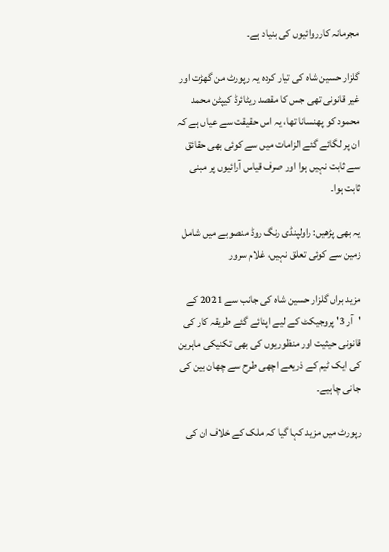مجرمانہ کارروائیوں کی بنیاد ہے۔

گلزار حسین شاہ کی تیار کردہ یہ رپورٹ من گھڑت اور غیر قانونی تھی جس کا مقصد ریٹائرڈ کیپٹن محمد محمود کو پھنسانا تھا، یہ اس حقیقت سے عیاں ہے کہ ان پر لگائے گئے الزامات میں سے کوئی بھی حقائق سے ثابت نہیں ہوا اور صرف قیاس آرائیوں پر مبنی ثابت ہوا۔

یہ بھی پڑھیں: راولپنڈی رنگ روڈ منصوبے میں شامل زمین سے کوئی تعلق نہیں، غلام سرور

مزید براں گلزار حسین شاہ کی جانب سے 2021 کے 'آر 3' پروجیکٹ کے لیے اپنائے گئے طریقہ کار کی قانونی حیثیت اور منظوریوں کی بھی تکنیکی ماہرین کی ایک ٹیم کے ذریعے اچھی طرح سے چھان بین کی جانی چاہیے۔

رپورٹ میں مزید کہا گیا کہ ملک کے خلاف ان کی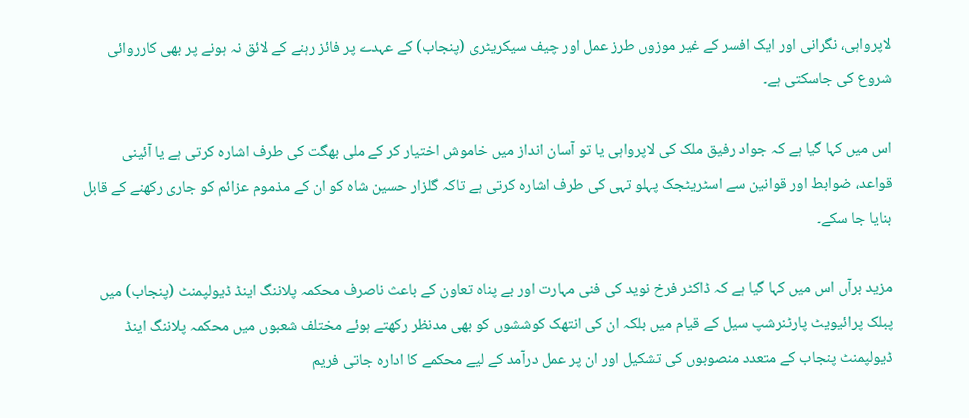لاپرواہی، نگرانی اور ایک افسر کے غیر موزوں طرز عمل اور چیف سیکریٹری (پنجاب) کے عہدے پر فائز رہنے کے لائق نہ ہونے پر بھی کارروائی شروع کی جاسکتی ہے۔

اس میں کہا گیا ہے کہ جواد رفیق ملک کی لاپرواہی یا تو آسان انداز میں خاموش اختیار کر کے ملی بھگت کی طرف اشارہ کرتی ہے یا آئینی قواعد، ضوابط اور قوانین سے اسٹریٹجک پہلو تہی کی طرف اشارہ کرتی ہے تاکہ گلزار حسین شاہ کو ان کے مذموم عزائم کو جاری رکھنے کے قابل بنایا جا سکے۔

مزید برآں اس میں کہا گیا ہے کہ ڈاکٹر فرخ نوید کی فنی مہارت اور بے پناہ تعاون کے باعث ناصرف محکمہ پلاننگ اینڈ ڈیولپمنٹ (پنجاب) میں پبلک پرائیویٹ پارٹنرشپ سیل کے قیام میں بلکہ ان کی انتھک کوششوں کو بھی مدنظر رکھتے ہوئے مختلف شعبوں میں محکمہ پلاننگ اینڈ ڈیولپمنٹ پنجاب کے متعدد منصوبوں کی تشکیل اور ان پر عمل درآمد کے لیے محکمے کا ادارہ جاتی فریم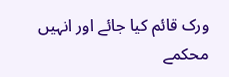ورک قائم کیا جائے اور انہیں محکمے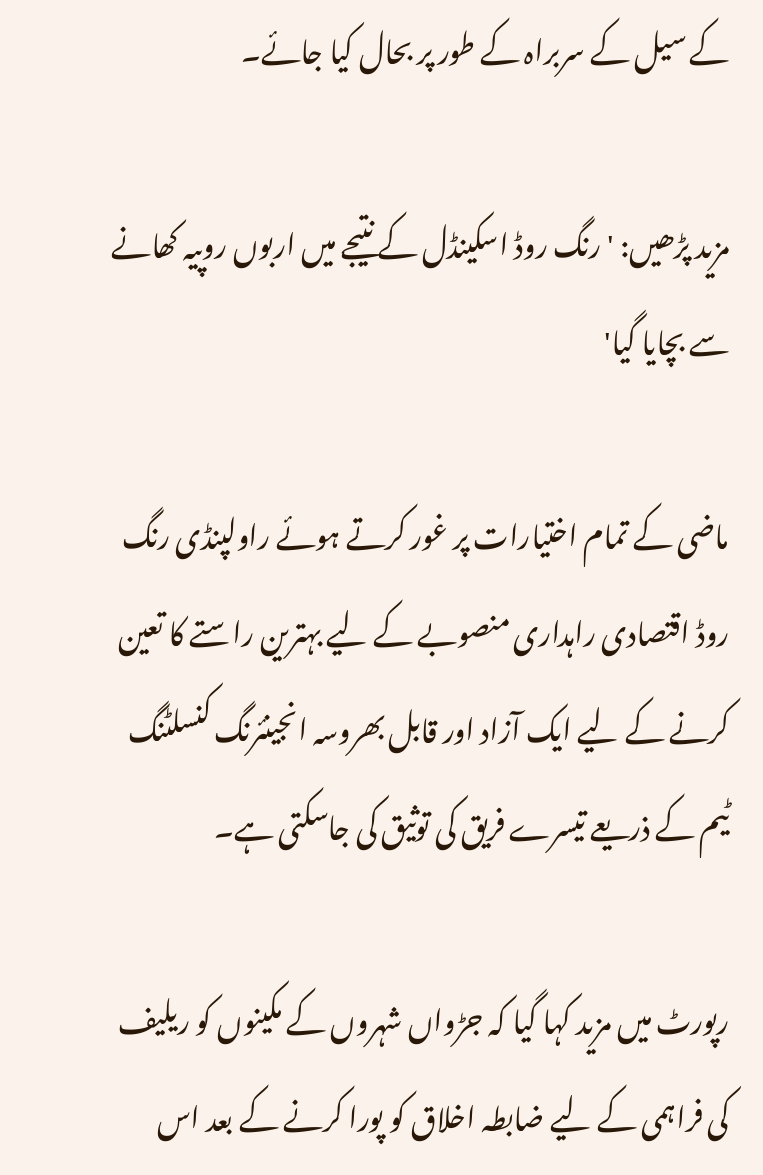کے سیل کے سربراہ کے طور پر بحال کیا جائے۔

مزید پڑھیں: 'رنگ روڈ اسکینڈل کے نتیجے میں اربوں روپیہ کھانے سے بچایا گیا'

ماضی کے تمام اختیارات پر غور کرتے ہوئے راولپنڈی رنگ روڈ اقتصادی راہداری منصوبے کے لیے بہترین راستے کا تعین کرنے کے لیے ایک آزاد اور قابل بھروسہ انجینئرنگ کنسلٹنگ ٹیم کے ذریعے تیسرے فریق کی توثیق کی جاسکتی ہے۔

رپورٹ میں مزید کہا گیا کہ جڑواں شہروں کے مکینوں کو ریلیف کی فراہمی کے لیے ضابطہ اخلاق کو پورا کرنے کے بعد اس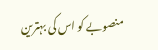منصوبے کو اس کی بہترین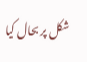شکل پر بحال کیا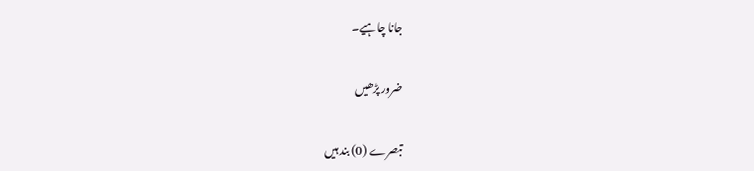جانا چاہیے۔

ضرور پڑھیں

تبصرے (0) بند ہیں